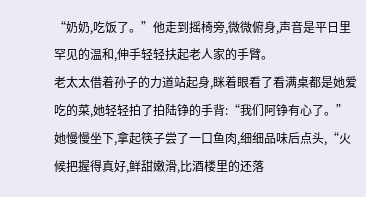“奶奶,吃饭了。”他走到摇椅旁,微微俯身,声音是平日里罕见的温和,伸手轻轻扶起老人家的手臂。
老太太借着孙子的力道站起身,眯着眼看了看满桌都是她爱吃的菜,她轻轻拍了拍陆铮的手背:“我们阿铮有心了。”
她慢慢坐下,拿起筷子尝了一口鱼肉,细细品味后点头,“火候把握得真好,鲜甜嫩滑,比酒楼里的还落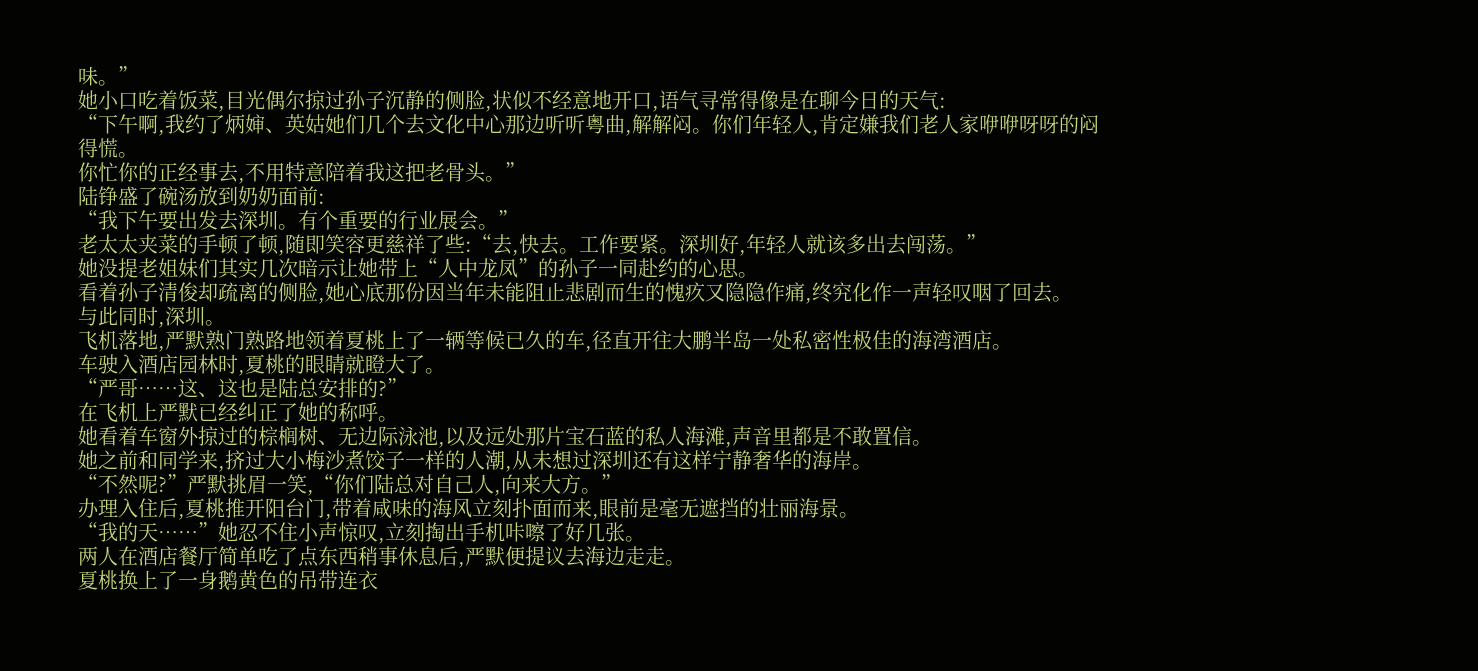味。”
她小口吃着饭菜,目光偶尔掠过孙子沉静的侧脸,状似不经意地开口,语气寻常得像是在聊今日的天气:
“下午啊,我约了炳婶、英姑她们几个去文化中心那边听听粤曲,解解闷。你们年轻人,肯定嫌我们老人家咿咿呀呀的闷得慌。
你忙你的正经事去,不用特意陪着我这把老骨头。”
陆铮盛了碗汤放到奶奶面前:
“我下午要出发去深圳。有个重要的行业展会。”
老太太夹菜的手顿了顿,随即笑容更慈祥了些:“去,快去。工作要紧。深圳好,年轻人就该多出去闯荡。”
她没提老姐妹们其实几次暗示让她带上“人中龙凤”的孙子一同赴约的心思。
看着孙子清俊却疏离的侧脸,她心底那份因当年未能阻止悲剧而生的愧疚又隐隐作痛,终究化作一声轻叹咽了回去。
与此同时,深圳。
飞机落地,严默熟门熟路地领着夏桃上了一辆等候已久的车,径直开往大鹏半岛一处私密性极佳的海湾酒店。
车驶入酒店园林时,夏桃的眼睛就瞪大了。
“严哥……这、这也是陆总安排的?”
在飞机上严默已经纠正了她的称呼。
她看着车窗外掠过的棕榈树、无边际泳池,以及远处那片宝石蓝的私人海滩,声音里都是不敢置信。
她之前和同学来,挤过大小梅沙煮饺子一样的人潮,从未想过深圳还有这样宁静奢华的海岸。
“不然呢?”严默挑眉一笑,“你们陆总对自己人,向来大方。”
办理入住后,夏桃推开阳台门,带着咸味的海风立刻扑面而来,眼前是毫无遮挡的壮丽海景。
“我的天……”她忍不住小声惊叹,立刻掏出手机咔嚓了好几张。
两人在酒店餐厅简单吃了点东西稍事休息后,严默便提议去海边走走。
夏桃换上了一身鹅黄色的吊带连衣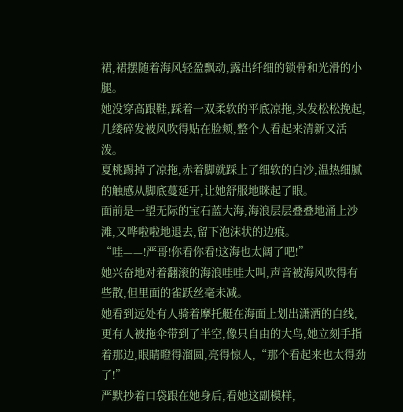裙,裙摆随着海风轻盈飘动,露出纤细的锁骨和光滑的小腿。
她没穿高跟鞋,踩着一双柔软的平底凉拖,头发松松挽起,几缕碎发被风吹得贴在脸颊,整个人看起来清新又活泼。
夏桃踢掉了凉拖,赤着脚就踩上了细软的白沙,温热细腻的触感从脚底蔓延开,让她舒服地眯起了眼。
面前是一望无际的宝石蓝大海,海浪层层叠叠地涌上沙滩,又哗啦啦地退去,留下泡沫状的边痕。
“哇——!严哥!你看你看!这海也太阔了吧!”
她兴奋地对着翻滚的海浪哇哇大叫,声音被海风吹得有些散,但里面的雀跃丝毫未减。
她看到远处有人骑着摩托艇在海面上划出潇洒的白线,更有人被拖伞带到了半空,像只自由的大鸟,她立刻手指着那边,眼睛瞪得溜圆,亮得惊人,“那个看起来也太得劲了!”
严默抄着口袋跟在她身后,看她这副模样,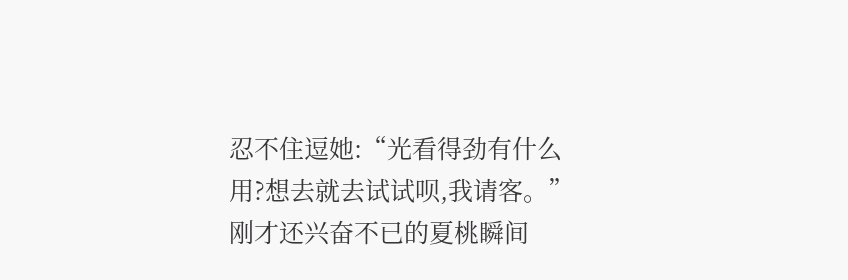忍不住逗她:“光看得劲有什么用?想去就去试试呗,我请客。”
刚才还兴奋不已的夏桃瞬间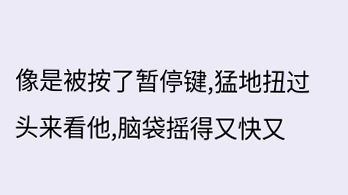像是被按了暂停键,猛地扭过头来看他,脑袋摇得又快又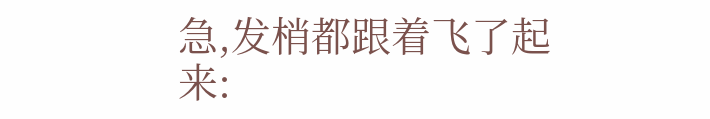急,发梢都跟着飞了起来: